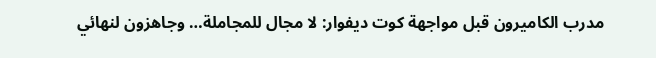مدرب الكاميرون قبل مواجهة كوت ديفوار: لا مجال للمجاملة… وجاهزون لنهائي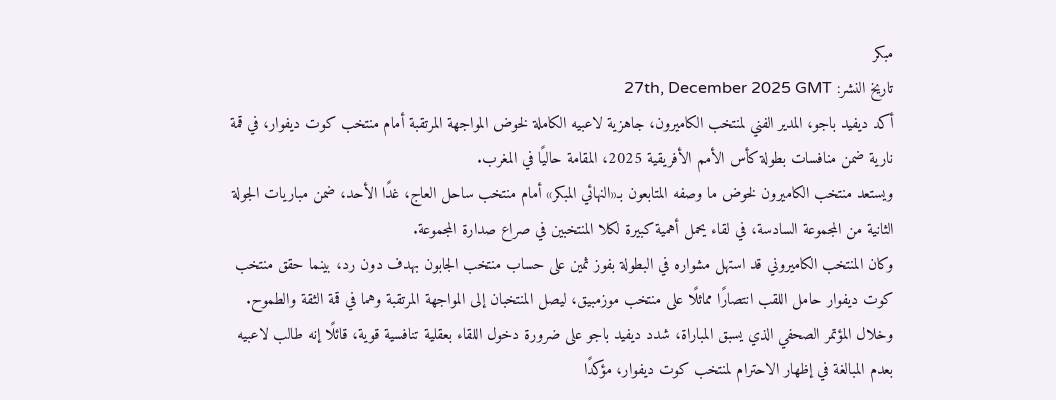مبكر
تاريخ النشر: 27th, December 2025 GMT
أكد ديفيد باجو، المدير الفني لمنتخب الكاميرون، جاهزية لاعبيه الكاملة لخوض المواجهة المرتقبة أمام منتخب كوت ديفوار، في قمة نارية ضمن منافسات بطولة كأس الأمم الأفريقية 2025، المقامة حاليًا في المغرب.
ويستعد منتخب الكاميرون لخوض ما وصفه المتابعون بـ«النهائي المبكر» أمام منتخب ساحل العاج، غدًا الأحد، ضمن مباريات الجولة الثانية من المجموعة السادسة، في لقاء يحمل أهمية كبيرة لكلا المنتخبين في صراع صدارة المجموعة.
وكان المنتخب الكاميروني قد استهل مشواره في البطولة بفوز ثمين على حساب منتخب الجابون بهدف دون رد، بينما حقق منتخب كوت ديفوار حامل اللقب انتصارًا مماثلًا على منتخب موزمبيق، ليصل المنتخبان إلى المواجهة المرتقبة وهما في قمة الثقة والطموح.
وخلال المؤتمر الصحفي الذي يسبق المباراة، شدد ديفيد باجو على ضرورة دخول اللقاء بعقلية تنافسية قوية، قائلًا إنه طالب لاعبيه بعدم المبالغة في إظهار الاحترام لمنتخب كوت ديفوار، مؤكدًا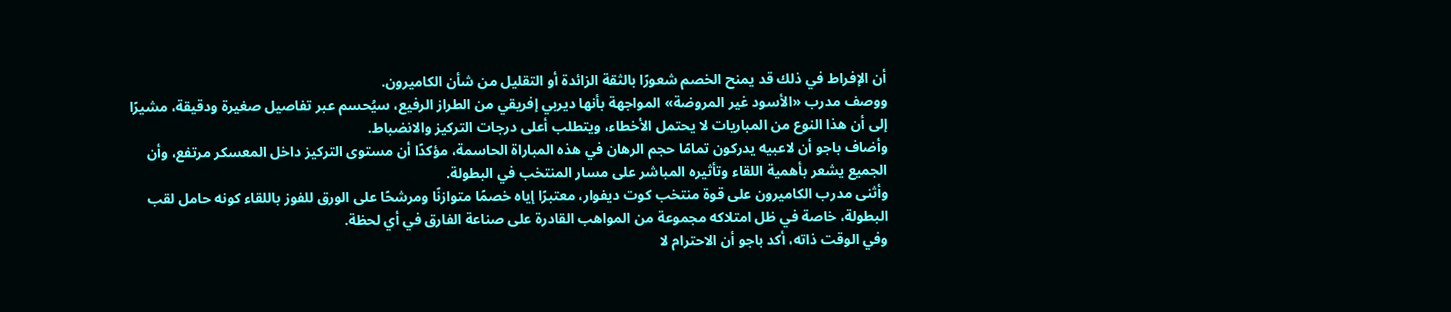أن الإفراط في ذلك قد يمنح الخصم شعورًا بالثقة الزائدة أو التقليل من شأن الكاميرون.
ووصف مدرب «الأسود غير المروضة» المواجهة بأنها ديربي إفريقي من الطراز الرفيع، سيُحسم عبر تفاصيل صغيرة ودقيقة، مشيرًا إلى أن هذا النوع من المباريات لا يحتمل الأخطاء، ويتطلب أعلى درجات التركيز والانضباط.
وأضاف باجو أن لاعبيه يدركون تمامًا حجم الرهان في هذه المباراة الحاسمة، مؤكدًا أن مستوى التركيز داخل المعسكر مرتفع، وأن الجميع يشعر بأهمية اللقاء وتأثيره المباشر على مسار المنتخب في البطولة.
وأثنى مدرب الكاميرون على قوة منتخب كوت ديفوار، معتبرًا إياه خصمًا متوازنًا ومرشحًا على الورق للفوز باللقاء كونه حامل لقب البطولة، خاصة في ظل امتلاكه مجموعة من المواهب القادرة على صناعة الفارق في أي لحظة.
وفي الوقت ذاته، أكد باجو أن الاحترام لا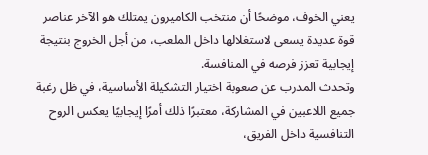يعني الخوف، موضحًا أن منتخب الكاميرون يمتلك هو الآخر عناصر قوة عديدة يسعى لاستغلالها داخل الملعب، من أجل الخروج بنتيجة إيجابية تعزز فرصه في المنافسة.
وتحدث المدرب عن صعوبة اختيار التشكيلة الأساسية، في ظل رغبة جميع اللاعبين في المشاركة، معتبرًا ذلك أمرًا إيجابيًا يعكس الروح التنافسية داخل الفريق،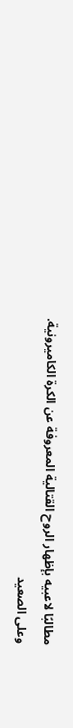مطالبًا لاعبيه بإظهار الروح القتالية المعروفة عن الكرة الكاميرونية.
وعلى الصعيد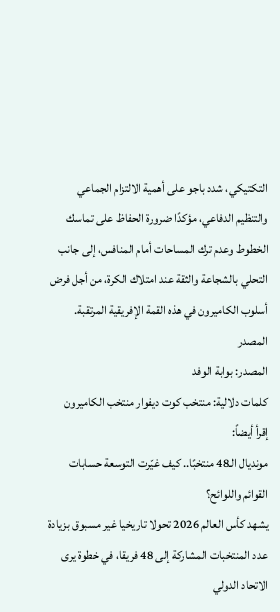التكتيكي، شدد باجو على أهمية الالتزام الجماعي والتنظيم الدفاعي، مؤكدًا ضرورة الحفاظ على تماسك الخطوط وعدم ترك المساحات أمام المنافس، إلى جانب التحلي بالشجاعة والثقة عند امتلاك الكرة، من أجل فرض أسلوب الكاميرون في هذه القمة الإفريقية المرتقبة.
المصدر
المصدر: بوابة الوفد
كلمات دلالية: منتخب کوت دیفوار منتخب الکامیرون
إقرأ أيضاً:
مونديال الـ48 منتخبًا.. كيف غيّرت التوسعة حسابات القوائم واللوائح؟
يشهد كأس العالم 2026 تحولا تاريخيا غير مسبوق بزيادة عدد المنتخبات المشاركة إلى 48 فريقا، في خطوة يرى الاتحاد الدولي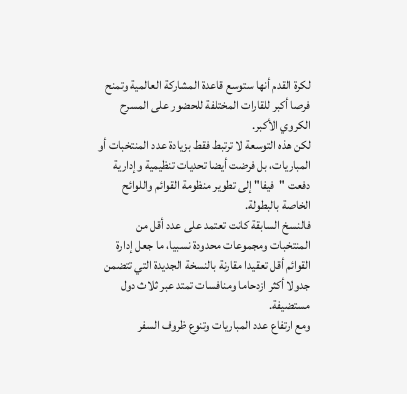لكرة القدم أنها ستوسع قاعدة المشاركة العالمية وتمنح فرصا أكبر للقارات المختلفة للحضور على المسرح الكروي الأكبر.
لكن هذه التوسعة لا ترتبط فقط بزيادة عدد المنتخبات أو المباريات، بل فرضت أيضا تحديات تنظيمية وإدارية دفعت "فيفا" إلى تطوير منظومة القوائم واللوائح الخاصة بالبطولة.
فالنسخ السابقة كانت تعتمد على عدد أقل من المنتخبات ومجموعات محدودة نسبيا، ما جعل إدارة القوائم أقل تعقيدا مقارنة بالنسخة الجديدة التي تتضمن جدولا أكثر ازدحاما ومنافسات تمتد عبر ثلاث دول مستضيفة.
ومع ارتفاع عدد المباريات وتنوع ظروف السفر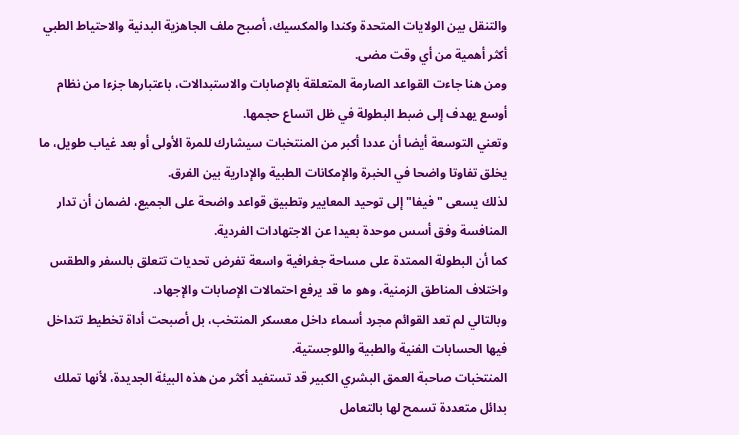والتنقل بين الولايات المتحدة وكندا والمكسيك، أصبح ملف الجاهزية البدنية والاحتياط الطبي أكثر أهمية من أي وقت مضى.
ومن هنا جاءت القواعد الصارمة المتعلقة بالإصابات والاستبدالات، باعتبارها جزءا من نظام أوسع يهدف إلى ضبط البطولة في ظل اتساع حجمها.
وتعني التوسعة أيضا أن عددا أكبر من المنتخبات سيشارك للمرة الأولى أو بعد غياب طويل، ما يخلق تفاوتا واضحا في الخبرة والإمكانات الطبية والإدارية بين الفرق.
لذلك يسعى "فيفا" إلى توحيد المعايير وتطبيق قواعد واضحة على الجميع، لضمان أن تدار المنافسة وفق أسس موحدة بعيدا عن الاجتهادات الفردية.
كما أن البطولة الممتدة على مساحة جغرافية واسعة تفرض تحديات تتعلق بالسفر والطقس واختلاف المناطق الزمنية، وهو ما قد يرفع احتمالات الإصابات والإجهاد.
وبالتالي لم تعد القوائم مجرد أسماء داخل معسكر المنتخب، بل أصبحت أداة تخطيط تتداخل فيها الحسابات الفنية والطبية واللوجستية.
المنتخبات صاحبة العمق البشري الكبير قد تستفيد أكثر من هذه البيئة الجديدة، لأنها تملك بدائل متعددة تسمح لها بالتعامل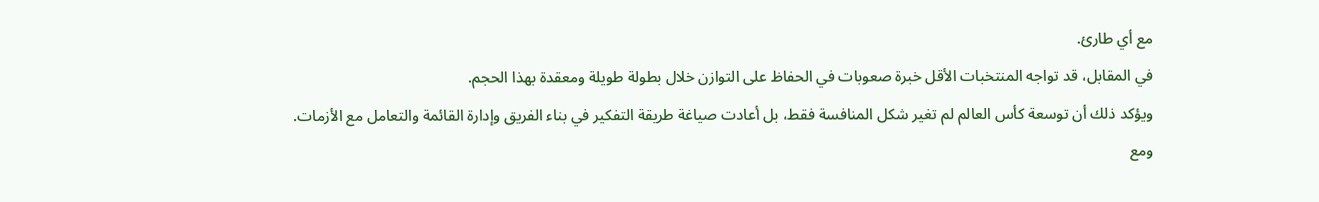مع أي طارئ.
في المقابل، قد تواجه المنتخبات الأقل خبرة صعوبات في الحفاظ على التوازن خلال بطولة طويلة ومعقدة بهذا الحجم.
ويؤكد ذلك أن توسعة كأس العالم لم تغير شكل المنافسة فقط، بل أعادت صياغة طريقة التفكير في بناء الفريق وإدارة القائمة والتعامل مع الأزمات.
ومع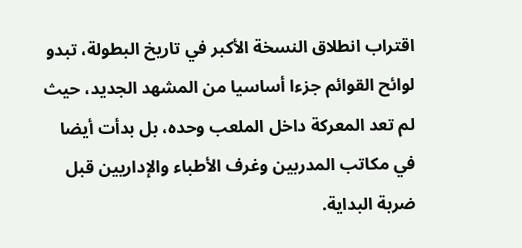اقتراب انطلاق النسخة الأكبر في تاريخ البطولة، تبدو لوائح القوائم جزءا أساسيا من المشهد الجديد، حيث لم تعد المعركة داخل الملعب وحده، بل بدأت أيضا في مكاتب المدربين وغرف الأطباء والإداريين قبل ضربة البداية.